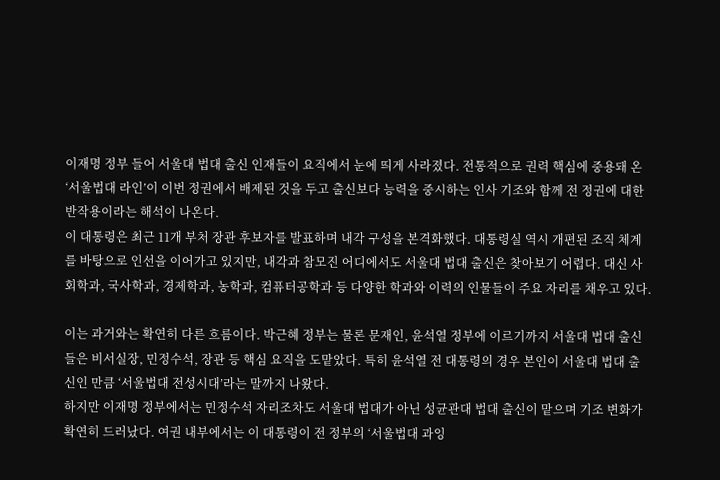이재명 정부 들어 서울대 법대 출신 인재들이 요직에서 눈에 띄게 사라졌다. 전통적으로 권력 핵심에 중용돼 온 ‘서울법대 라인’이 이번 정권에서 배제된 것을 두고 출신보다 능력을 중시하는 인사 기조와 함께 전 정권에 대한 반작용이라는 해석이 나온다.
이 대통령은 최근 11개 부처 장관 후보자를 발표하며 내각 구성을 본격화했다. 대통령실 역시 개편된 조직 체계를 바탕으로 인선을 이어가고 있지만, 내각과 참모진 어디에서도 서울대 법대 출신은 찾아보기 어렵다. 대신 사회학과, 국사학과, 경제학과, 농학과, 컴퓨터공학과 등 다양한 학과와 이력의 인물들이 주요 자리를 채우고 있다.

이는 과거와는 확연히 다른 흐름이다. 박근혜 정부는 물론 문재인, 윤석열 정부에 이르기까지 서울대 법대 출신들은 비서실장, 민정수석, 장관 등 핵심 요직을 도맡았다. 특히 윤석열 전 대통령의 경우 본인이 서울대 법대 출신인 만큼 ‘서울법대 전성시대’라는 말까지 나왔다.
하지만 이재명 정부에서는 민정수석 자리조차도 서울대 법대가 아닌 성균관대 법대 출신이 맡으며 기조 변화가 확연히 드러났다. 여권 내부에서는 이 대통령이 전 정부의 ‘서울법대 과잉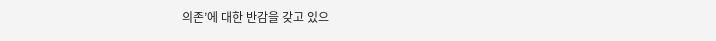의존’에 대한 반감을 갖고 있으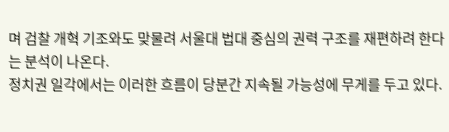며 검찰 개혁 기조와도 맞물려 서울대 법대 중심의 권력 구조를 재편하려 한다는 분석이 나온다.
정치권 일각에서는 이러한 흐름이 당분간 지속될 가능성에 무게를 두고 있다.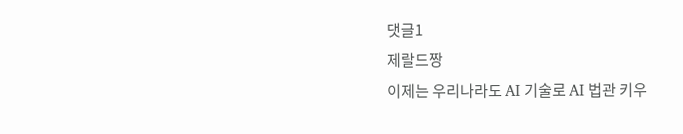댓글1
제랄드짱
이제는 우리나라도 AI 기술로 AI 법관 키우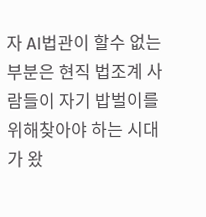자 AI법관이 할수 없는 부분은 현직 법조계 사람들이 자기 밥벌이를 위해찾아야 하는 시대가 왔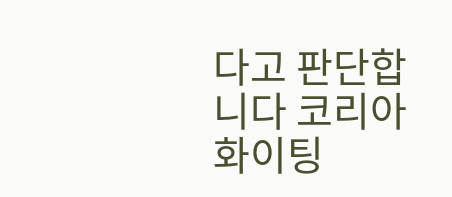다고 판단합니다 코리아 화이팅